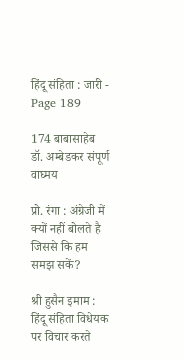हिंदू संहिता : जारी - Page 189

174 बाबासाहेब डॉ. अम्बेडकर संपूर्ण वाघ्मय

प्रो. रंगा : अंग्रेजी में क्यों नहीं बोलते है जिससे कि हम समझ सकें?

श्री हुसैन इमाम : हिंदू संहिता विधेयक पर विचार करते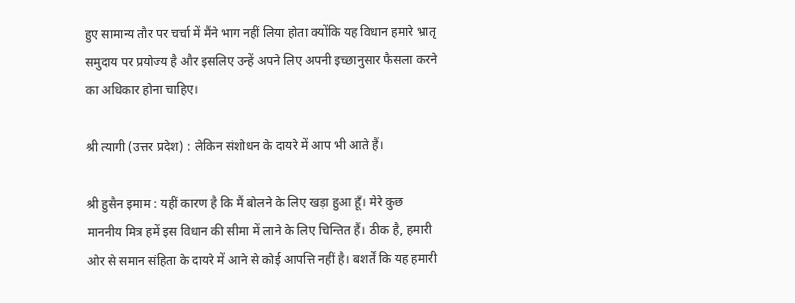हुए सामान्य तौर पर चर्चा में मैंने भाग नहीं लिया होता क्योंकि यह विधान हमारे भ्रातृ समुदाय पर प्रयोज्य है और इसलिए उन्हें अपने लिए अपनी इच्छानुसार फैसला करने का अधिकार होना चाहिए।

श्री त्यागी (उत्तर प्रदेश) : लेकिन संशोधन के दायरे में आप भी आते हैं।

श्री हुसैन इमाम : यहीं कारण है कि मैं बोलने के लिए खड़ा हुआ हूँ। मेरे कुछ माननीय मित्र हमें इस विधान की सीमा में लाने के लिए चिन्तित हैं। ठीक है, हमारी ओर से समान संहिता के दायरे में आने से कोई आपत्ति नहीं है। बशर्तें कि यह हमारी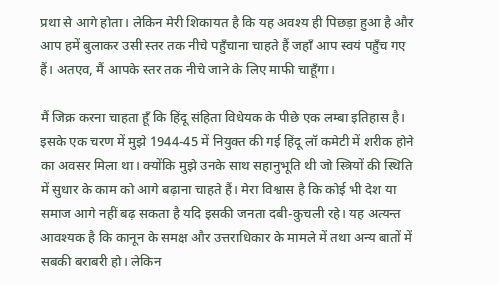प्रथा से आगे होता। लेकिन मेरी शिकायत है कि यह अवश्य ही पिछड़ा हुआ है और आप हमें बुलाकर उसी स्तर तक नीचे पहुँचाना चाहते हैं जहाँ आप स्वयं पहुँच गए हैं। अतएव, मैं आपके स्तर तक नीचे जाने के लिए माफी चाहूँगा।

मैं जिक्र करना चाहता हूँ कि हिंदू संहिता विधेयक के पीछे एक लम्बा इतिहास है। इसके एक चरण में मुझे 1944-45 में नियुक्त की गई हिंदू लॉ कमेटी में शरीक होने का अवसर मिला था। क्योंकि मुझे उनके साथ सहानुभूति थी जो स्त्रियों की स्थिति में सुधार के काम को आगे बढ़ाना चाहते हैं। मेरा विश्वास है कि कोई भी देश या समाज आगे नहीं बढ़ सकता है यदि इसकी जनता दबी-कुचली रहे। यह अत्यन्त आवश्यक है कि कानून के समक्ष और उत्तराधिकार के मामले में तथा अन्य बातों में सबकी बराबरी हो। लेकिन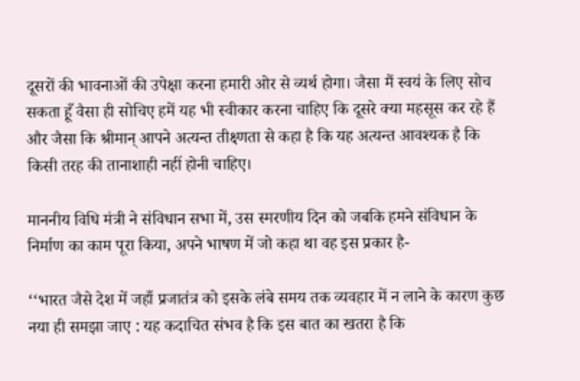दूसरों की भावनाओं की उपेक्षा करना हमारी ओर से व्यर्थ होगा। जैसा मैं स्वयं के लिए सोच सकता हूँ वैसा ही सोचिए हमें यह भी स्वीकार करना चाहिए कि दूसरे क्या महसूस कर रहे हैं और जैसा कि श्रीमान् आपने अत्यन्त तीक्ष्णता से कहा है कि यह अत्यन्त आवश्यक है कि किसी तरह की तानाशाही नहीं होनी चाहिए।

माननीय विधि मंत्री ने संविधान सभा में, उस स्मरणीय दिन को जबकि हमने संविधान के निर्माण का काम पूरा किया, अपने भाषण में जो कहा था वह इस प्रकार है-

‘‘भारत जैसे देश में जहाँ प्रजातंत्र को इसके लंबे समय तक व्यवहार में न लाने के कारण कुछ नया ही समझा जाए : यह कदाचित संभव है कि इस बात का खतरा है कि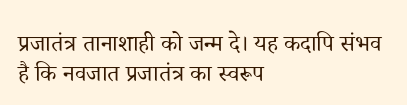प्रजातंत्र तानाशाही को जन्म दे। यह कदापि संभव है कि नवजात प्रजातंत्र का स्वरूप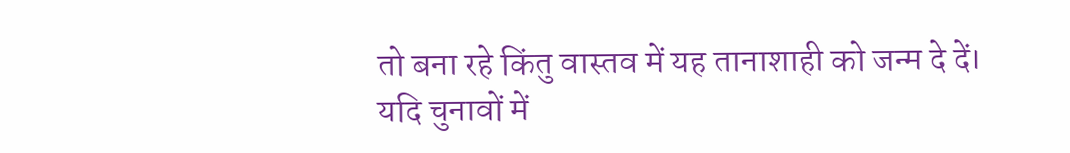तो बना रहे किंतु वास्तव में यह तानाशाही को जन्म दे दें। यदि चुनावों में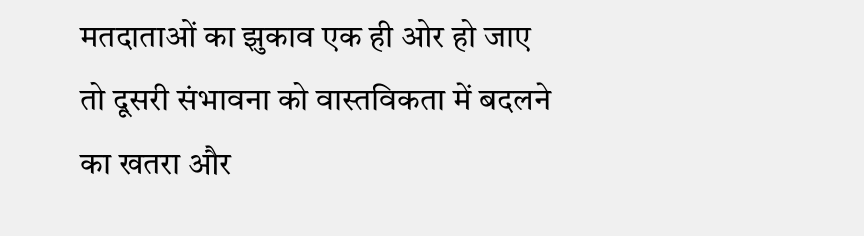मतदाताओं का झुकाव एक ही ओर हो जाए तो दूसरी संभावना को वास्तविकता में बदलने का खतरा और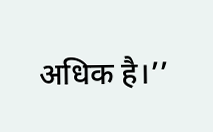अधिक है।’’